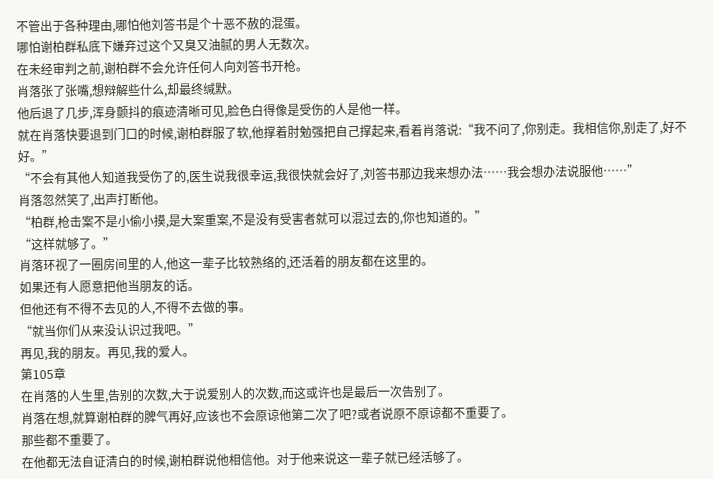不管出于各种理由,哪怕他刘答书是个十恶不赦的混蛋。
哪怕谢柏群私底下嫌弃过这个又臭又油腻的男人无数次。
在未经审判之前,谢柏群不会允许任何人向刘答书开枪。
肖落张了张嘴,想辩解些什么,却最终缄默。
他后退了几步,浑身颤抖的痕迹清晰可见,脸色白得像是受伤的人是他一样。
就在肖落快要退到门口的时候,谢柏群服了软,他撑着肘勉强把自己撑起来,看着肖落说:“我不问了,你别走。我相信你,别走了,好不好。”
“不会有其他人知道我受伤了的,医生说我很幸运,我很快就会好了,刘答书那边我来想办法……我会想办法说服他……”
肖落忽然笑了,出声打断他。
“柏群,枪击案不是小偷小摸,是大案重案,不是没有受害者就可以混过去的,你也知道的。”
“这样就够了。”
肖落环视了一圈房间里的人,他这一辈子比较熟络的,还活着的朋友都在这里的。
如果还有人愿意把他当朋友的话。
但他还有不得不去见的人,不得不去做的事。
“就当你们从来没认识过我吧。”
再见,我的朋友。再见,我的爱人。
第105章
在肖落的人生里,告别的次数,大于说爱别人的次数,而这或许也是最后一次告别了。
肖落在想,就算谢柏群的脾气再好,应该也不会原谅他第二次了吧?或者说原不原谅都不重要了。
那些都不重要了。
在他都无法自证清白的时候,谢柏群说他相信他。对于他来说这一辈子就已经活够了。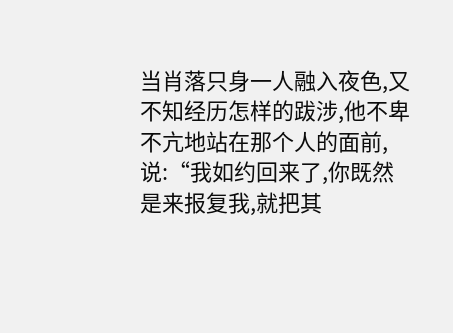当肖落只身一人融入夜色,又不知经历怎样的跋涉,他不卑不亢地站在那个人的面前,说:“我如约回来了,你既然是来报复我,就把其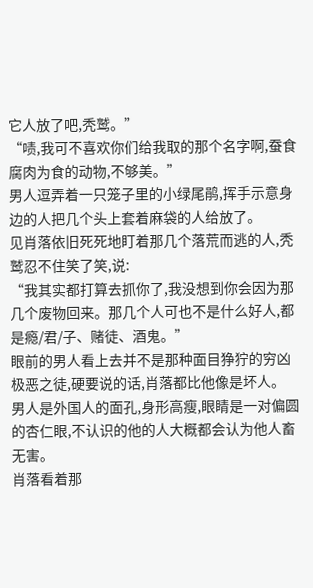它人放了吧,秃鹫。”
“啧,我可不喜欢你们给我取的那个名字啊,蚕食腐肉为食的动物,不够美。”
男人逗弄着一只笼子里的小绿尾鹃,挥手示意身边的人把几个头上套着麻袋的人给放了。
见肖落依旧死死地盯着那几个落荒而逃的人,秃鹫忍不住笑了笑,说:
“我其实都打算去抓你了,我没想到你会因为那几个废物回来。那几个人可也不是什么好人,都是瘾/君/子、赌徒、酒鬼。”
眼前的男人看上去并不是那种面目狰狞的穷凶极恶之徒,硬要说的话,肖落都比他像是坏人。
男人是外国人的面孔,身形高瘦,眼睛是一对偏圆的杏仁眼,不认识的他的人大概都会认为他人畜无害。
肖落看着那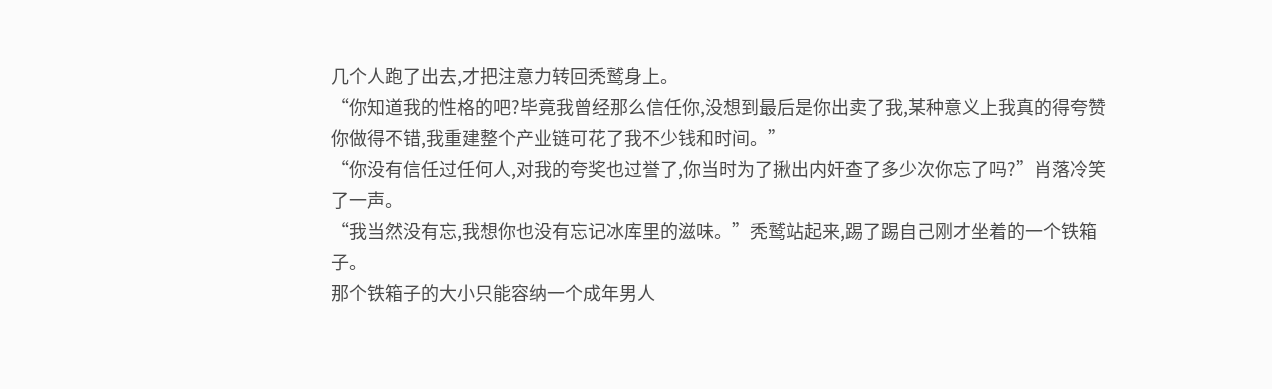几个人跑了出去,才把注意力转回秃鹫身上。
“你知道我的性格的吧?毕竟我曾经那么信任你,没想到最后是你出卖了我,某种意义上我真的得夸赞你做得不错,我重建整个产业链可花了我不少钱和时间。”
“你没有信任过任何人,对我的夸奖也过誉了,你当时为了揪出内奸查了多少次你忘了吗?”肖落冷笑了一声。
“我当然没有忘,我想你也没有忘记冰库里的滋味。”秃鹫站起来,踢了踢自己刚才坐着的一个铁箱子。
那个铁箱子的大小只能容纳一个成年男人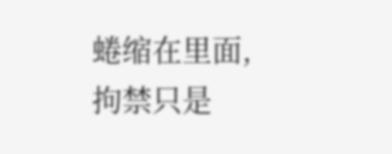蜷缩在里面,拘禁只是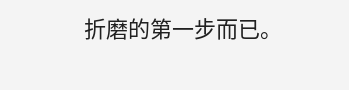折磨的第一步而已。